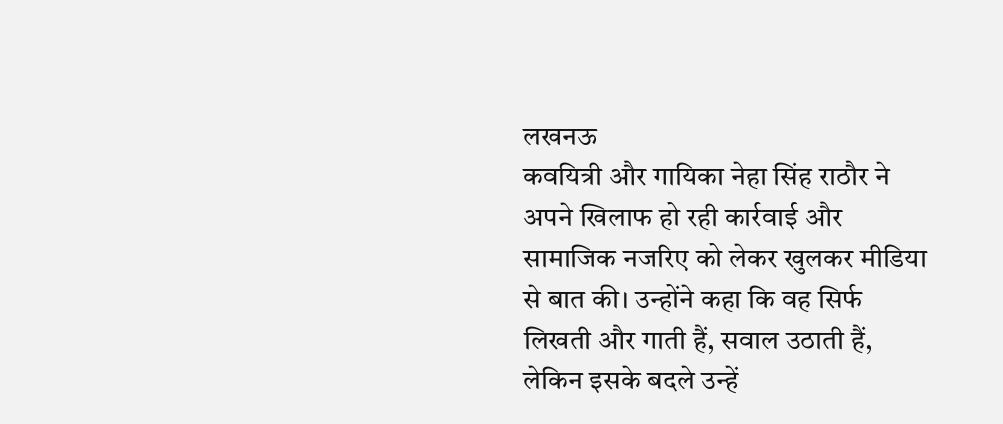लखनऊ
कवयित्री और गायिका नेहा सिंह राठौर ने अपने खिलाफ हो रही कार्रवाई और सामाजिक नजरिए को लेकर खुलकर मीडिया से बात की। उन्होंने कहा कि वह सिर्फ लिखती और गाती हैं, सवाल उठाती हैं, लेकिन इसके बदले उन्हें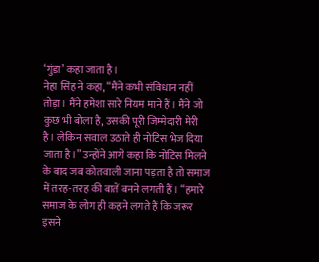‘गुंडा’ कहा जाता है।
नेहा सिंह ने कहा, “मैंने कभी संविधान नहीं तोड़ा। मैंने हमेशा सारे नियम माने हैं। मैंने जो कुछ भी बोला है, उसकी पूरी जिम्मेदारी मेरी है। लेकिन सवाल उठाते ही नोटिस भेज दिया जाता है।” उन्होंने आगे कहा कि नोटिस मिलने के बाद जब कोतवाली जाना पड़ता है तो समाज में तरह-तरह की बातें बनने लगती हैं। “हमारे समाज के लोग ही कहने लगते हैं कि जरूर इसने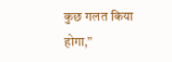कुछ गलत किया होगा,”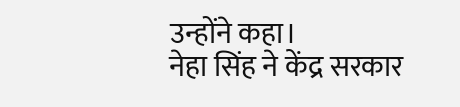उन्होंने कहा।
नेहा सिंह ने केंद्र सरकार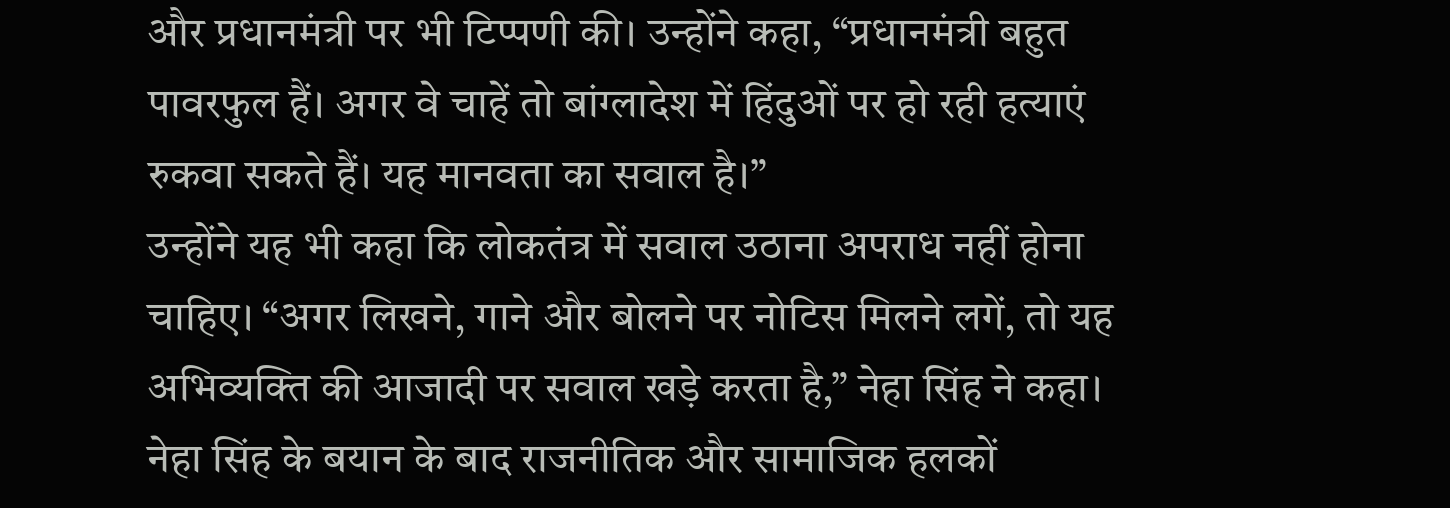और प्रधानमंत्री पर भी टिप्पणी की। उन्होंने कहा, “प्रधानमंत्री बहुत पावरफुल हैं। अगर वे चाहें तो बांग्लादेश में हिंदुओं पर हो रही हत्याएं रुकवा सकते हैं। यह मानवता का सवाल है।”
उन्होंने यह भी कहा कि लोकतंत्र में सवाल उठाना अपराध नहीं होना चाहिए। “अगर लिखने, गाने और बोलने पर नोटिस मिलने लगें, तो यह अभिव्यक्ति की आजादी पर सवाल खड़े करता है,” नेहा सिंह ने कहा।
नेहा सिंह के बयान के बाद राजनीतिक और सामाजिक हलकों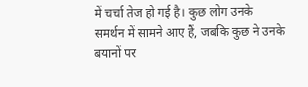में चर्चा तेज हो गई है। कुछ लोग उनके समर्थन में सामने आए हैं, जबकि कुछ ने उनके बयानों पर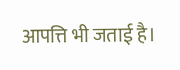आपत्ति भी जताई है।